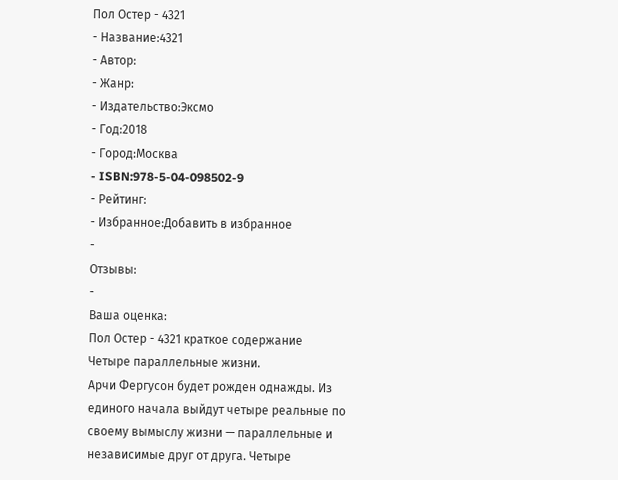Пол Остер - 4321
- Название:4321
- Автор:
- Жанр:
- Издательство:Эксмо
- Год:2018
- Город:Москва
- ISBN:978-5-04-098502-9
- Рейтинг:
- Избранное:Добавить в избранное
-
Отзывы:
-
Ваша оценка:
Пол Остер - 4321 краткое содержание
Четыре параллельные жизни.
Арчи Фергусон будет рожден однажды. Из единого начала выйдут четыре реальные по своему вымыслу жизни — параллельные и независимые друг от друга. Четыре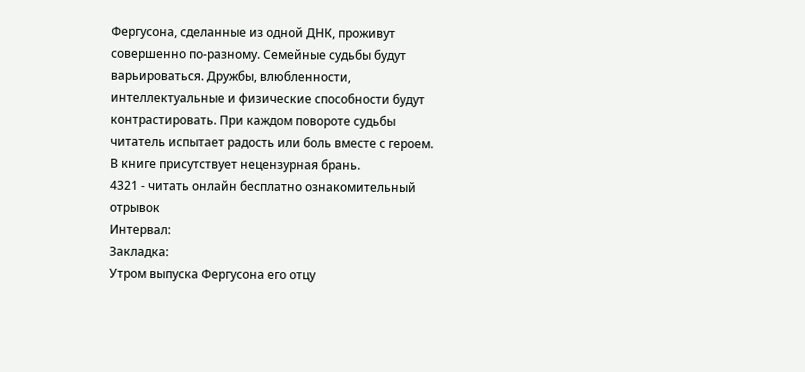Фергусона, сделанные из одной ДНК, проживут совершенно по-разному. Семейные судьбы будут варьироваться. Дружбы, влюбленности, интеллектуальные и физические способности будут контрастировать. При каждом повороте судьбы читатель испытает радость или боль вместе с героем.
В книге присутствует нецензурная брань.
4321 - читать онлайн бесплатно ознакомительный отрывок
Интервал:
Закладка:
Утром выпуска Фергусона его отцу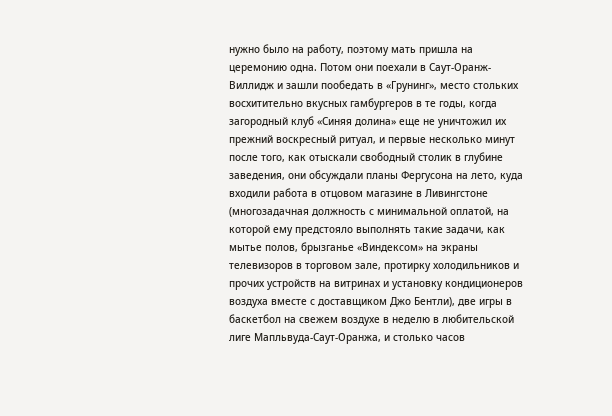нужно было на работу, поэтому мать пришла на церемонию одна. Потом они поехали в Саут-Оранж-Виллидж и зашли пообедать в «Грунинг», место стольких восхитительно вкусных гамбургеров в те годы, когда загородный клуб «Синяя долина» еще не уничтожил их прежний воскресный ритуал, и первые несколько минут после того, как отыскали свободный столик в глубине заведения, они обсуждали планы Фергусона на лето, куда входили работа в отцовом магазине в Ливингстоне (многозадачная должность с минимальной оплатой, на которой ему предстояло выполнять такие задачи, как мытье полов, брызганье «Виндексом» на экраны телевизоров в торговом зале, протирку холодильников и прочих устройств на витринах и установку кондиционеров воздуха вместе с доставщиком Джо Бентли), две игры в баскетбол на свежем воздухе в неделю в любительской лиге Мапльвуда-Саут-Оранжа, и столько часов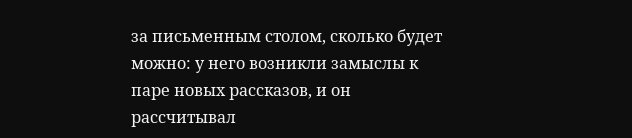за письменным столом, сколько будет можно: у него возникли замыслы к паре новых рассказов, и он рассчитывал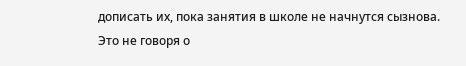дописать их, пока занятия в школе не начнутся сызнова. Это не говоря о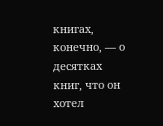книгах, конечно, — о десятках книг, что он хотел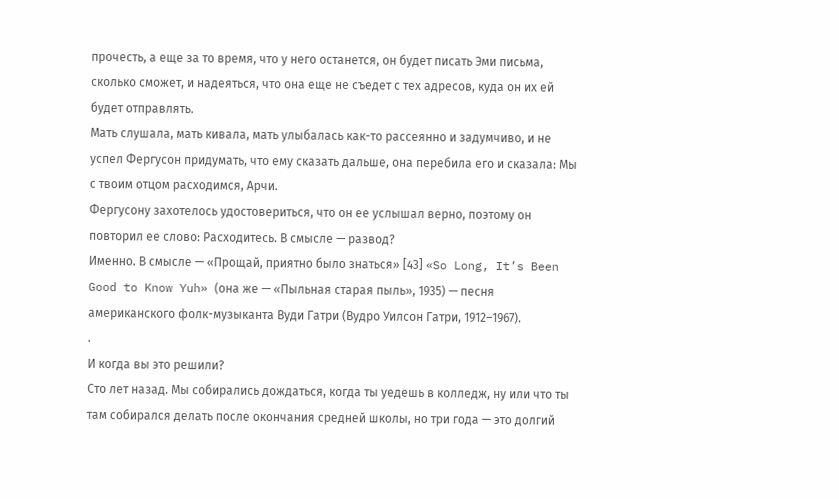прочесть, а еще за то время, что у него останется, он будет писать Эми письма, сколько сможет, и надеяться, что она еще не съедет с тех адресов, куда он их ей будет отправлять.
Мать слушала, мать кивала, мать улыбалась как-то рассеянно и задумчиво, и не успел Фергусон придумать, что ему сказать дальше, она перебила его и сказала: Мы с твоим отцом расходимся, Арчи.
Фергусону захотелось удостовериться, что он ее услышал верно, поэтому он повторил ее слово: Расходитесь. В смысле — развод?
Именно. В смысле — «Прощай, приятно было знаться» [43] «So Long, It’s Been Good to Know Yuh» (она же — «Пыльная старая пыль», 1935) — песня американского фолк-музыканта Вуди Гатри (Вудро Уилсон Гатри, 1912–1967).
.
И когда вы это решили?
Сто лет назад. Мы собирались дождаться, когда ты уедешь в колледж, ну или что ты там собирался делать после окончания средней школы, но три года — это долгий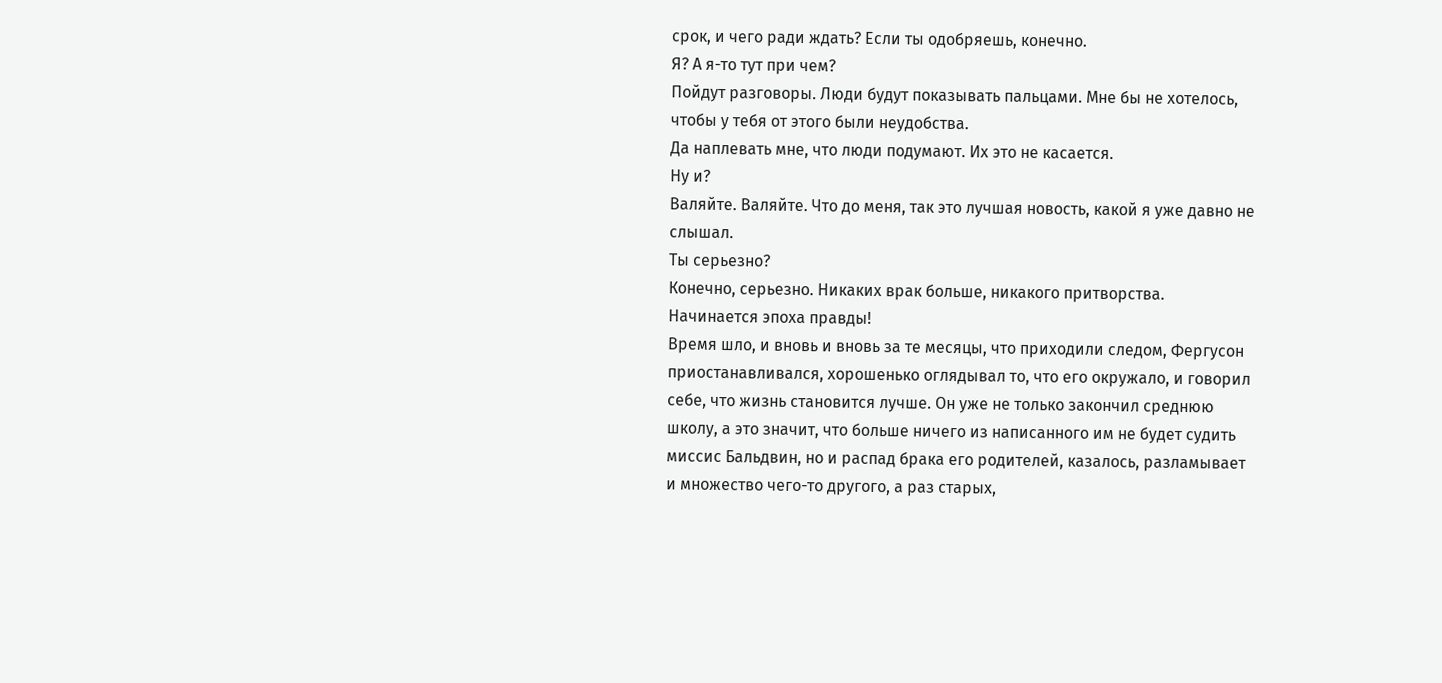срок, и чего ради ждать? Если ты одобряешь, конечно.
Я? А я-то тут при чем?
Пойдут разговоры. Люди будут показывать пальцами. Мне бы не хотелось, чтобы у тебя от этого были неудобства.
Да наплевать мне, что люди подумают. Их это не касается.
Ну и?
Валяйте. Валяйте. Что до меня, так это лучшая новость, какой я уже давно не слышал.
Ты серьезно?
Конечно, серьезно. Никаких врак больше, никакого притворства. Начинается эпоха правды!
Время шло, и вновь и вновь за те месяцы, что приходили следом, Фергусон приостанавливался, хорошенько оглядывал то, что его окружало, и говорил себе, что жизнь становится лучше. Он уже не только закончил среднюю школу, а это значит, что больше ничего из написанного им не будет судить миссис Бальдвин, но и распад брака его родителей, казалось, разламывает и множество чего-то другого, а раз старых,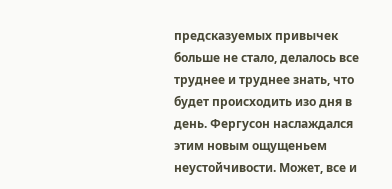предсказуемых привычек больше не стало, делалось все труднее и труднее знать, что будет происходить изо дня в день. Фергусон наслаждался этим новым ощущеньем неустойчивости. Может, все и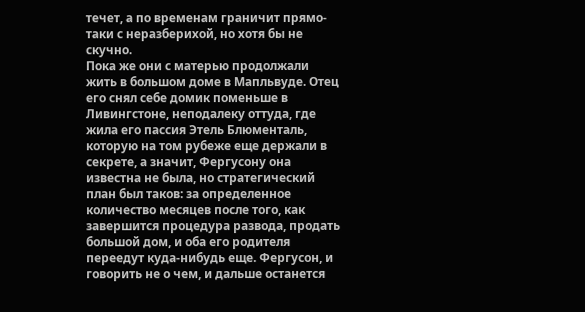течет, а по временам граничит прямо-таки с неразберихой, но хотя бы не скучно.
Пока же они с матерью продолжали жить в большом доме в Мапльвуде. Отец его снял себе домик поменьше в Ливингстоне, неподалеку оттуда, где жила его пассия Этель Блюменталь, которую на том рубеже еще держали в секрете, а значит, Фергусону она известна не была, но стратегический план был таков: за определенное количество месяцев после того, как завершится процедура развода, продать большой дом, и оба его родителя переедут куда-нибудь еще. Фергусон, и говорить не о чем, и дальше останется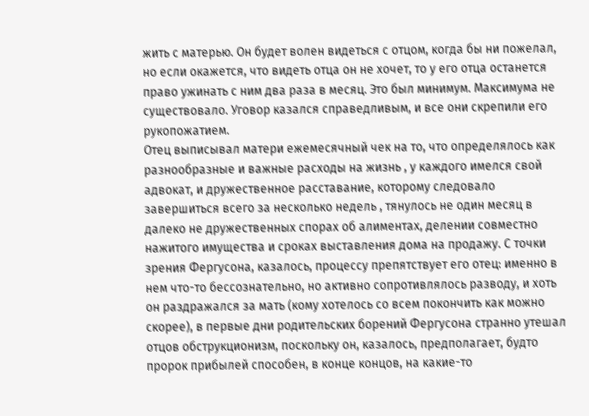жить с матерью. Он будет волен видеться с отцом, когда бы ни пожелал, но если окажется, что видеть отца он не хочет, то у его отца останется право ужинать с ним два раза в месяц. Это был минимум. Максимума не существовало. Уговор казался справедливым, и все они скрепили его рукопожатием.
Отец выписывал матери ежемесячный чек на то, что определялось как разнообразные и важные расходы на жизнь , у каждого имелся свой адвокат, и дружественное расставание, которому следовало завершиться всего за несколько недель , тянулось не один месяц в далеко не дружественных спорах об алиментах, делении совместно нажитого имущества и сроках выставления дома на продажу. С точки зрения Фергусона, казалось, процессу препятствует его отец: именно в нем что-то бессознательно, но активно сопротивлялось разводу, и хоть он раздражался за мать (кому хотелось со всем покончить как можно скорее), в первые дни родительских борений Фергусона странно утешал отцов обструкционизм, поскольку он, казалось, предполагает, будто пророк прибылей способен, в конце концов, на какие-то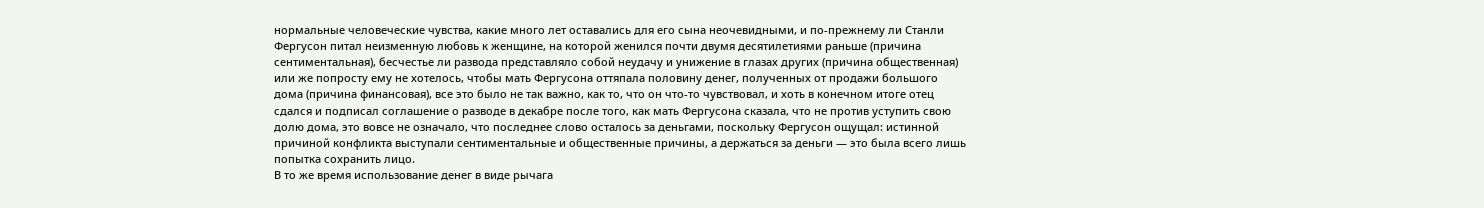нормальные человеческие чувства, какие много лет оставались для его сына неочевидными, и по-прежнему ли Станли Фергусон питал неизменную любовь к женщине, на которой женился почти двумя десятилетиями раньше (причина сентиментальная), бесчестье ли развода представляло собой неудачу и унижение в глазах других (причина общественная) или же попросту ему не хотелось, чтобы мать Фергусона оттяпала половину денег, полученных от продажи большого дома (причина финансовая), все это было не так важно, как то, что он что-то чувствовал, и хоть в конечном итоге отец сдался и подписал соглашение о разводе в декабре после того, как мать Фергусона сказала, что не против уступить свою долю дома, это вовсе не означало, что последнее слово осталось за деньгами, поскольку Фергусон ощущал: истинной причиной конфликта выступали сентиментальные и общественные причины, а держаться за деньги — это была всего лишь попытка сохранить лицо.
В то же время использование денег в виде рычага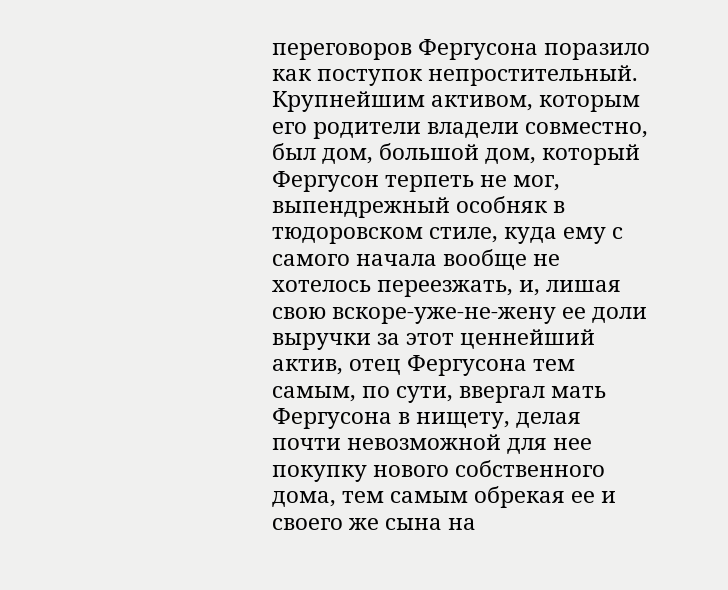переговоров Фергусона поразило как поступок непростительный. Крупнейшим активом, которым его родители владели совместно, был дом, большой дом, который Фергусон терпеть не мог, выпендрежный особняк в тюдоровском стиле, куда ему с самого начала вообще не хотелось переезжать, и, лишая свою вскоре-уже-не-жену ее доли выручки за этот ценнейший актив, отец Фергусона тем самым, по сути, ввергал мать Фергусона в нищету, делая почти невозможной для нее покупку нового собственного дома, тем самым обрекая ее и своего же сына на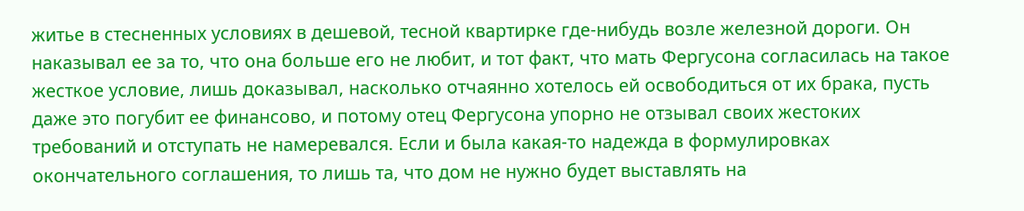житье в стесненных условиях в дешевой, тесной квартирке где-нибудь возле железной дороги. Он наказывал ее за то, что она больше его не любит, и тот факт, что мать Фергусона согласилась на такое жесткое условие, лишь доказывал, насколько отчаянно хотелось ей освободиться от их брака, пусть даже это погубит ее финансово, и потому отец Фергусона упорно не отзывал своих жестоких требований и отступать не намеревался. Если и была какая-то надежда в формулировках окончательного соглашения, то лишь та, что дом не нужно будет выставлять на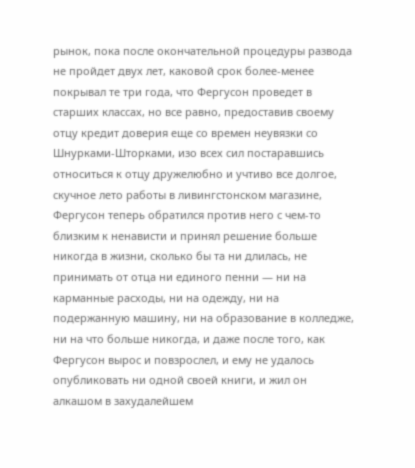рынок, пока после окончательной процедуры развода не пройдет двух лет, каковой срок более-менее покрывал те три года, что Фергусон проведет в старших классах, но все равно, предоставив своему отцу кредит доверия еще со времен неувязки со Шнурками-Шторками, изо всех сил постаравшись относиться к отцу дружелюбно и учтиво все долгое, скучное лето работы в ливингстонском магазине, Фергусон теперь обратился против него с чем-то близким к ненависти и принял решение больше никогда в жизни, сколько бы та ни длилась, не принимать от отца ни единого пенни — ни на карманные расходы, ни на одежду, ни на подержанную машину, ни на образование в колледже, ни на что больше никогда, и даже после того, как Фергусон вырос и повзрослел, и ему не удалось опубликовать ни одной своей книги, и жил он алкашом в захудалейшем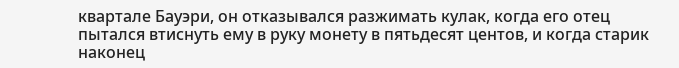квартале Бауэри, он отказывался разжимать кулак, когда его отец пытался втиснуть ему в руку монету в пятьдесят центов, и когда старик наконец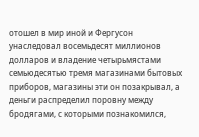отошел в мир иной и Фергусон унаследовал восемьдесят миллионов долларов и владение четырьмястами семьюдесятью тремя магазинами бытовых приборов, магазины эти он позакрывал, а деньги распределил поровну между бродягами, с которыми познакомился,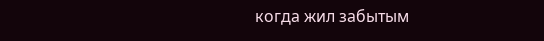когда жил забытым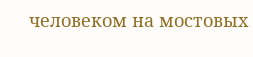человеком на мостовых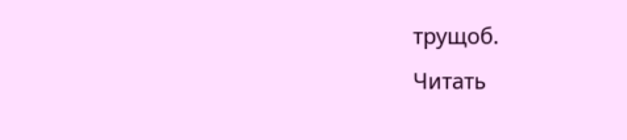трущоб.
Читать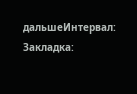дальшеИнтервал:
Закладка: